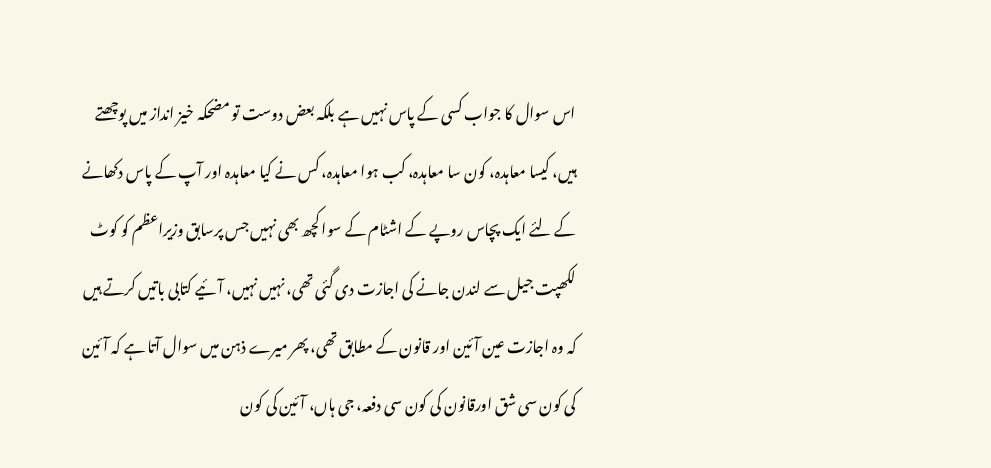اس سوال کا جواب کسی کے پاس نہیں ہے بلکہ بعض دوست تو مضحکہ خیز انداز میں پوچھتے ہیں، کیسا معاہدہ، کون سا معاہدہ، کب ہوا معاہدہ، کس نے کیا معاہدہ اور آپ کے پاس دکھانے کے لئے ایک پچاس روپے کے اشٹام کے سوا کچھ بھی نہیں جس پرسابق وزیراعظم کو کوٹ لکھپت جیل سے لندن جانے کی اجازت دی گئی تھی، نہیں نہیں، آئیے کتابی باتیں کرتے ہیں کہ وہ اجازت عین آئین اور قانون کے مطابق تھی، پھر میرے ذہن میں سوال آتا ہے کہ آئین کی کون سی شق اورقانون کی کون سی دفعہ، جی ہاں، آئین کی کون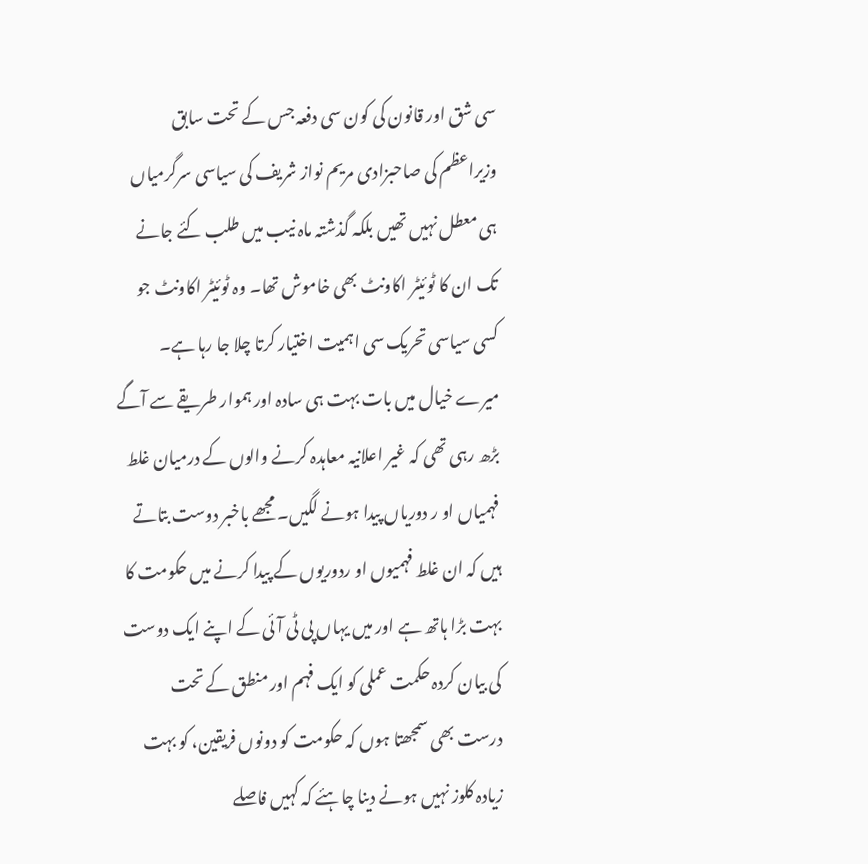سی شق اور قانون کی کون سی دفعہ جس کے تحت سابق وزیراعظم کی صاحبزادی مریم نواز شریف کی سیاسی سرگرمیاں ہی معطل نہیں تھیں بلکہ گذشتہ ماہ نیب میں طلب کئے جانے تک ان کا ٹوئیٹر اکاونٹ بھی خاموش تھا۔ وہ ٹوئیٹر اکاونٹ جو کسی سیاسی تحریک سی اہمیت اختیار کرتا چلا جا رہا ہے۔
میرے خیال میں بات بہت ہی سادہ اور ہموار طریقے سے آگے بڑھ رہی تھی کہ غیر اعلانیہ معاہدہ کرنے والوں کے درمیان غلط فہمیاں او ر دوریاں پیدا ہونے لگیں۔ مجھے باخبر دوست بتاتے ہیں کہ ان غلط فہمیوں او ردوریوں کے پیدا کرنے میں حکومت کا بہت بڑا ہاتھ ہے اور میں یہاں پی ٹی آئی کے اپنے ایک دوست کی بیان کردہ حکمت عملی کو ایک فہم اور منطق کے تحت درست بھی سمجھتا ہوں کہ حکومت کو دونوں فریقین، کو بہت زیادہ کلوز نہیں ہونے دینا چاہئے کہ کہیں فاصلے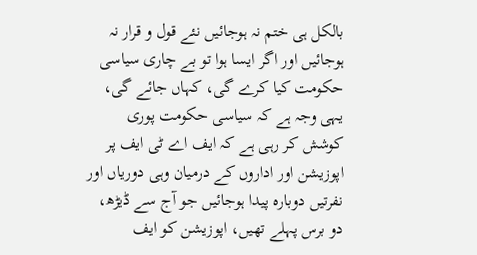بالکل ہی ختم نہ ہوجائیں نئے قول و قرار نہ ہوجائیں اور اگر ایسا ہوا تو بے چاری سیاسی حکومت کیا کرے گی، کہاں جائے گی، یہی وجہ ہے کہ سیاسی حکومت پوری کوشش کر رہی ہے کہ ایف اے ٹی ایف پر اپوزیشن اور اداروں کے درمیان وہی دوریاں اور نفرتیں دوبارہ پیدا ہوجائیں جو آج سے ڈیڑھ، دو برس پہلے تھیں، اپوزیشن کو ایف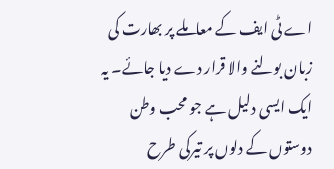اے ٹی ایف کے معاملے پر بھارت کی زبان بولنے والا قرار دے دیا جائے۔ یہ ایک ایسی دلیل ہے جو محب وطن دوستوں کے دلوں پر تیرکی طرح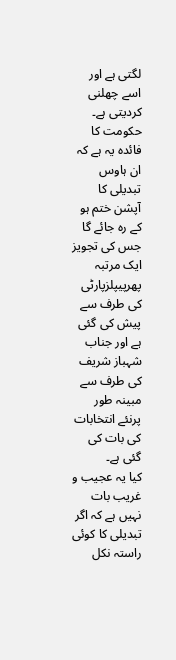لگتی ہے اور اسے چھلنی کردیتی ہے۔ حکومت کا فائدہ یہ ہے کہ ان ہاوس تبدیلی کا آپشن ختم ہو کے رہ جائے گا جس کی تجویز ایک مرتبہ پھرپیپلزپارٹی کی طرف سے پیش کی گئی ہے اور جناب شہباز شریف کی طرف سے مبینہ طور پرنئے انتخابات کی بات کی گئی ہے۔
کیا یہ عجیب و غریب بات نہیں ہے کہ اگر تبدیلی کا کوئی راستہ نکل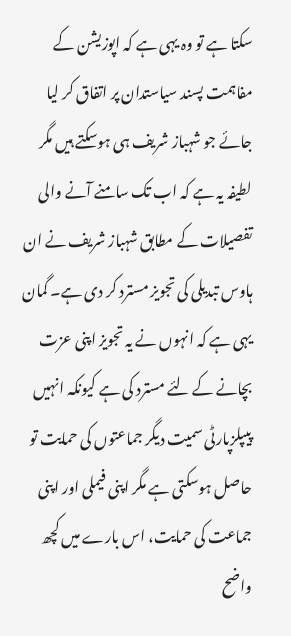سکتا ہے تو وہ یہی ہے کہ اپوزیشن کے مفاہمت پسند سیاستدان پر اتفاق کر لیا جائے جو شہباز شریف ہی ہوسکتے ہیں مگر لطیفہ یہ ہے کہ اب تک سامنے آنے والی تفصیلات کے مطابق شہباز شریف نے ان ہاوس تبدیلی کی تجویز مسترد کر دی ہے۔ گمان یہی ہے کہ انہوں نے یہ تجویز اپنی عزت بچانے کے لئے مسترد کی ہے کیونکہ انہیں پیپلزپارٹی سمیت دیگر جماعتوں کی حمایت تو حاصل ہوسکتی ہے مگر اپنی فیملی اور اپنی جماعت کی حمایت، اس بارے میں کچھ واضح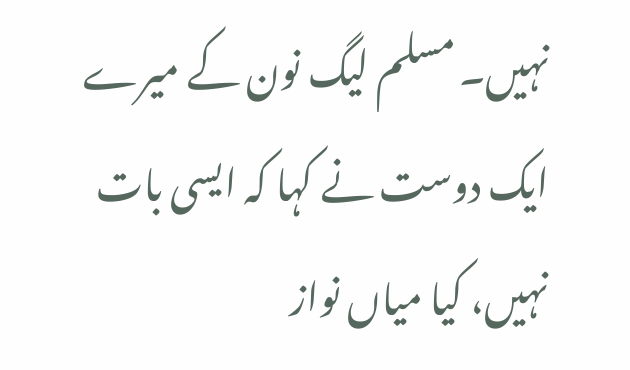نہیں۔ مسلم لیگ نون کے میرے ایک دوست نے کہا کہ ایسی بات نہیں، کیا میاں نواز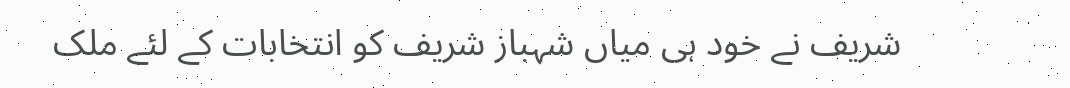شریف نے خود ہی میاں شہباز شریف کو انتخابات کے لئے ملک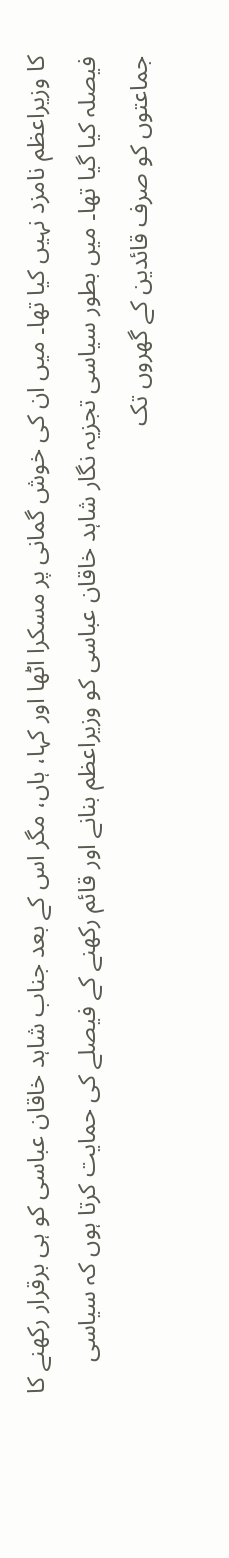کا وزیراعظم نامزد نہیں کیا تھا۔ میں ان کی خوش گمانی پر مسکرا اٹھا اور کہا، ہاں، مگر اس کے بعد جناب شاہد خاقان عباسی کو ہی برقرار رکھنے کا فیصلہ کیا گیا تھا۔ میں بطور سیاسی تجزیہ نگار شاہد خاقان عباسی کو وزیراعظم بنانے اور قائم رکھنے کے فیصلے کی حمایت کرتا ہوں کہ سیاسی جماعتوں کو صرف قائدین کے گھروں تک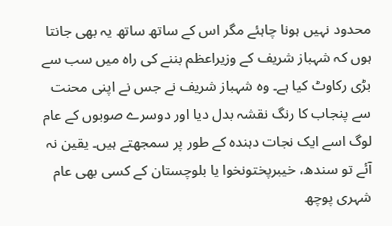محدود نہیں ہونا چاہئے مگر اس کے ساتھ ساتھ یہ بھی جانتا ہوں کہ شہباز شریف کے وزیراعظم بننے کی راہ میں سب سے بڑی رکاوٹ کیا ہے۔ وہ شہباز شریف نے جس نے اپنی محنت سے پنجاب کا رنگ نقشہ بدل دیا اور دوسرے صوبوں کے عام لوگ اسے ایک نجات دہندہ کے طور پر سمجھتے ہیں۔ یقین نہ آئے تو سندھ، خیبرپختونخوا یا بلوچستان کے کسی بھی عام شہری پوچھ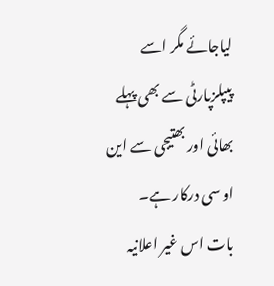لیاجائے مگر اسے پیپلزپارٹی سے بھی پہلے بھائی اور بھتیجی سے این او سی درکار ہے۔
بات اس غیر اعلانیہ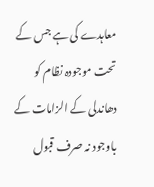معاہدے کی ہے جس کے تحت موجودہ نظام کو دھاندلی کے الزامات کے باوجود نہ صرف قبول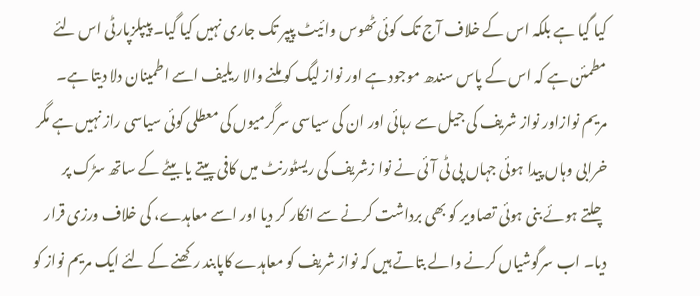کیا گیا ہے بلکہ اس کے خلاف آج تک کوئی ٹھوس وائیٹ پیپر تک جاری نہیں کیا گیا۔ پیپلزپارٹی اس لئے مطمئن ہے کہ اس کے پاس سندھ موجود ہے اور نواز لیگ کو ملنے والا ریلیف اسے اطمینان دلا دیتا ہے۔ مریم نوازاور نواز شریف کی جیل سے رہائی اور ان کی سیاسی سرگرمیوں کی معطلی کوئی سیاسی راز نہیں ہے مگر خرابی وہاں پیدا ہوئی جہاں پی ٹی آئی نے نوا زشریف کی ریسٹورنٹ میں کافی پیتے یا بیٹے کے ساتھ سڑک پر چلتے ہوئے بنی ہوئی تصاویر کو بھی برداشت کرنے سے انکار کر دیا اور اسے معاہدے، کی خلاف ورزی قرار دیا۔ اب سرگوشیاں کرنے والے بتاتے ہیں کہ نواز شریف کو معاہدے کاپابند رکھنے کے لئے ایک مریم نواز کو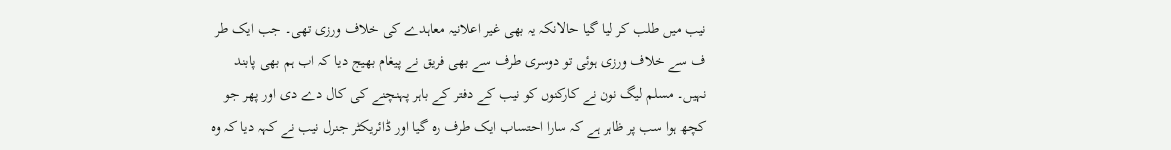نیب میں طلب کر لیا گیا حالانکہ یہ بھی غیر اعلانیہ معاہدے کی خلاف ورزی تھی۔ جب ایک طر ف سے خلاف ورزی ہوئی تو دوسری طرف سے بھی فریق نے پیغام بھیج دیا کہ اب ہم بھی پابند نہیں۔ مسلم لیگ نون نے کارکنوں کو نیب کے دفتر کے باہر پہنچنے کی کال دے دی اور پھر جو کچھ ہوا سب پر ظاہر ہے کہ سارا احتساب ایک طرف رہ گیا اور ڈائریکٹر جنرل نیب نے کہہ دیا کہ وہ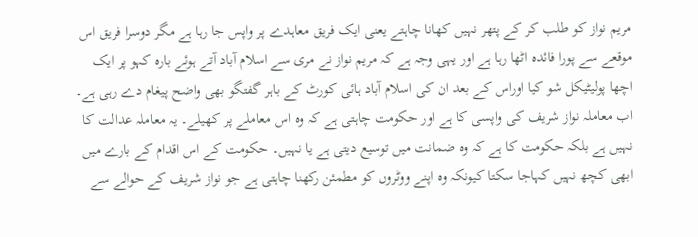مریم نواز کو طلب کر کے پتھر نہیں کھانا چاہتے یعنی ایک فریق معاہدے پر واپس جا رہا ہے مگر دوسرا فریق اس موقعے سے پورا فائدہ اٹھا رہا ہے اور یہی وجہ ہے کہ مریم نواز نے مری سے اسلام آباد آتے ہوئے بارہ کہو پر ایک اچھا پولیٹیکل شو کیا اوراس کے بعد ان کی اسلام آباد ہائی کورٹ کے باہر گفتگو بھی واضح پیغام دے رہی ہے۔
اب معاملہ نواز شریف کی واپسی کا ہے اور حکومت چاہتی ہے کہ وہ اس معاملے پر کھیلے۔ یہ معاملہ عدالت کا نہیں ہے بلکہ حکومت کا ہے کہ وہ ضمانت میں توسیع دیتی ہے یا نہیں۔ حکومت کے اس اقدام کے بارے میں ابھی کچھ نہیں کہاجا سکتا کیونکہ وہ اپنے ووٹروں کو مطمئن رکھنا چاہتی ہے جو نواز شریف کے حوالے سے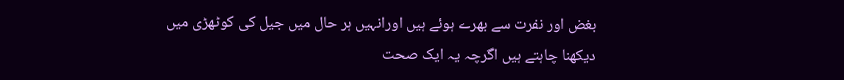بغض اور نفرت سے بھرے ہوئے ہیں اورانہیں ہر حال میں جیل کی کوٹھڑی میں دیکھنا چاہتے ہیں اگرچہ یہ ایک صحت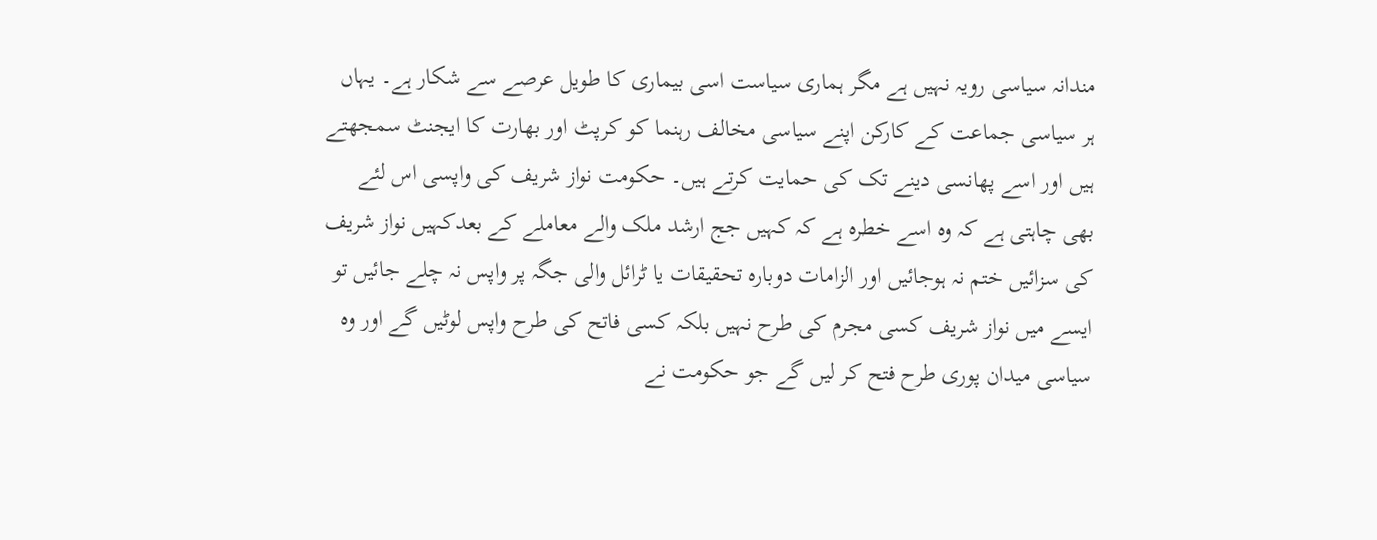مندانہ سیاسی رویہ نہیں ہے مگر ہماری سیاست اسی بیماری کا طویل عرصے سے شکار ہے۔ یہاں ہر سیاسی جماعت کے کارکن اپنے سیاسی مخالف رہنما کو کرپٹ اور بھارت کا ایجنٹ سمجھتے ہیں اور اسے پھانسی دینے تک کی حمایت کرتے ہیں۔ حکومت نواز شریف کی واپسی اس لئے بھی چاہتی ہے کہ وہ اسے خطرہ ہے کہ کہیں جج ارشد ملک والے معاملے کے بعدکہیں نواز شریف کی سزائیں ختم نہ ہوجائیں اور الزامات دوبارہ تحقیقات یا ٹرائل والی جگہ پر واپس نہ چلے جائیں تو ایسے میں نواز شریف کسی مجرم کی طرح نہیں بلکہ کسی فاتح کی طرح واپس لوٹیں گے اور وہ سیاسی میدان پوری طرح فتح کر لیں گے جو حکومت نے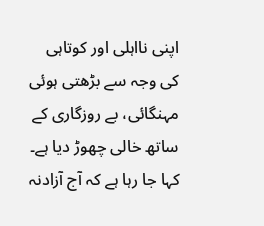اپنی نااہلی اور کوتاہی کی وجہ سے بڑھتی ہوئی مہنگائی، بے روزگاری کے ساتھ خالی چھوڑ دیا ہے۔ کہا جا رہا ہے کہ آج آزادنہ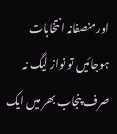اورمنصفانہ انتخابات ہوجائیں تو نواز لیگ نہ صرف پنجاب بھر میں ایک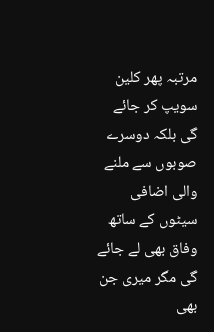مرتبہ پھر کلین سویپ کر جائے گی بلکہ دوسرے صوبوں سے ملنے والی اضافی سیٹوں کے ساتھ وفاق بھی لے جائے گی مگر میری جن بھی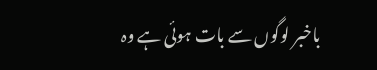باخبر لوگوں سے بات ہوئی ہے وہ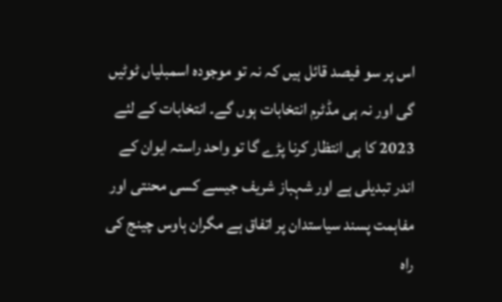اس پر سو فیصد قائل ہیں کہ نہ تو موجودہ اسمبلیاں ٹوٹیں گی اور نہ ہی مڈٹرم انتخابات ہوں گے۔ انتخابات کے لئے 2023 کا ہی انتظار کرنا پڑے گا تو واحد راستہ ایوان کے اندر تبدیلی ہے اور شہباز شریف جیسے کسی محنتی اور مفاہمت پسند سیاستدان پر اتفاق ہے مگران ہاوس چینج کی راہ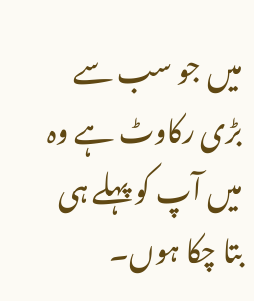میں جو سب سے بڑی رکاوٹ ہے وہ میں آپ کو پہلے ہی بتا چکا ہوں۔